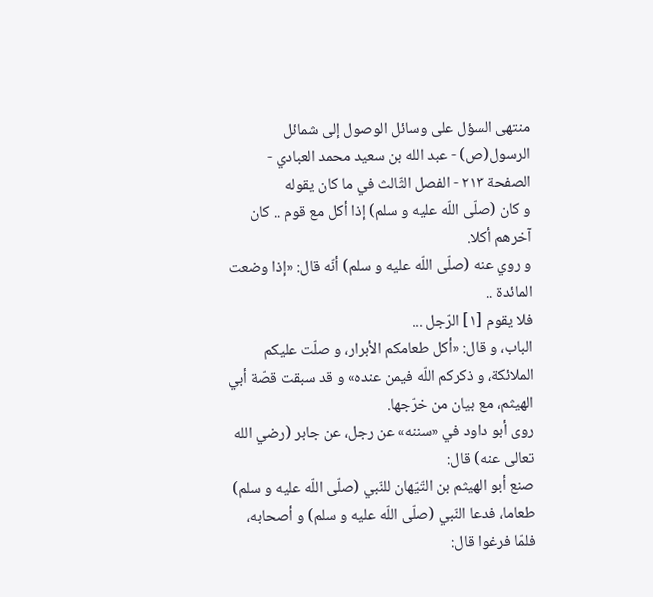منتهى السؤل على وسائل الوصول إلى شمائل الرسول(ص) - عبد الله بن سعيد محمد العبادي - الصفحة ٢١٣ - الفصل الثّالث في ما كان يقوله
و كان (صلّى اللّه عليه و سلم) إذا أكل مع قوم .. كان آخرهم أكلا.
و روي عنه (صلّى اللّه عليه و سلم) أنّه قال: «إذا وضعت المائدة ..
فلا يقوم [١] الرّجل ...
الباب، و قال: «أكل طعامكم الأبرار، و صلّت عليكم الملائكة، و ذكركم اللّه فيمن عنده» و قد سبقت قصّة أبي الهيثم، مع بيان من خرّجها.
روى أبو داود في «سننه» عن رجل، عن جابر (رضي الله تعالى عنه) قال:
صنع أبو الهيثم بن التّيّهان للنّبي (صلّى اللّه عليه و سلم) طعاما، فدعا النّبي (صلّى اللّه عليه و سلم) و أصحابه، فلمّا فرغوا قال: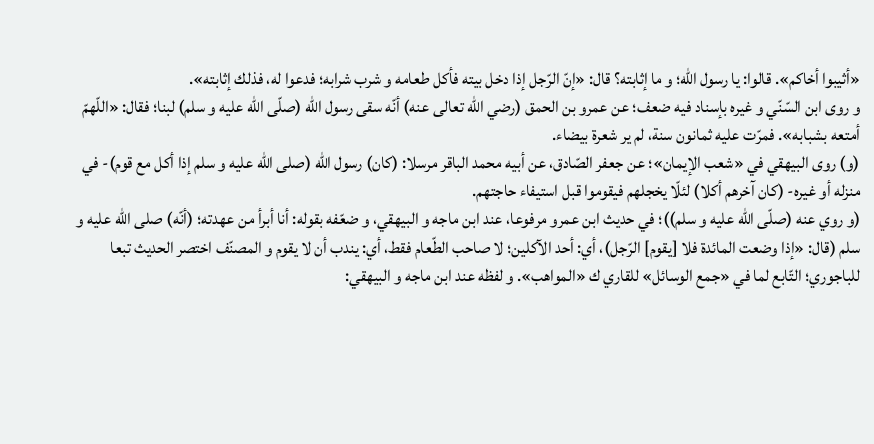«أثيبوا أخاكم». قالوا: يا رسول اللّه؛ و ما إثابته؟ قال: «إنّ الرّجل إذا دخل بيته فأكل طعامه و شرب شرابه؛ فدعوا له، فذلك إثابته».
و روى ابن السّنّي و غيره بإسناد فيه ضعف؛ عن عمرو بن الحمق (رضي الله تعالى عنه) أنّه سقى رسول اللّه (صلّى اللّه عليه و سلم) لبنا؛ فقال: «اللّهمّ أمتعه بشبابه». فمرّت عليه ثمانون سنة، لم ير شعرة بيضاء.
(و) روى البيهقي في «شعب الإيمان»؛ عن جعفر الصّادق، عن أبيه محمد الباقر مرسلا: (كان) رسول اللّه (صلى اللّه عليه و سلم إذا أكل مع قوم)- في منزله أو غيره- (كان آخرهم أكلا) لئلّا يخجلهم فيقوموا قبل استيفاء حاجتهم.
(و روي عنه (صلّى اللّه عليه و سلم))؛ في حديث ابن عمرو مرفوعا، عند ابن ماجه و البيهقي، و ضعّفه بقوله: أنا أبرأ من عهدته؛ (أنّه) صلى اللّه عليه و سلم (قال: «إذا وضعت المائدة فلا [يقوم] الرّجل)، أي: أحد الآكلين؛ لا صاحب الطّعام فقط، أي: يندب أن لا يقوم و المصنّف اختصر الحديث تبعا للباجوري؛ التّابع لما في «جمع الوسائل» للقاري ك «المواهب». و لفظه عند ابن ماجه و البيهقي: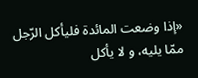«إذا وضعت المائدة فليأكل الرّجل ممّا يليه، و لا يأكل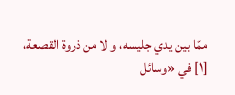ممّا بين يدي جليسه، و لا من ذروة القصعة،
[١] في «وسائل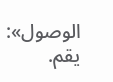الوصول»: يقم.